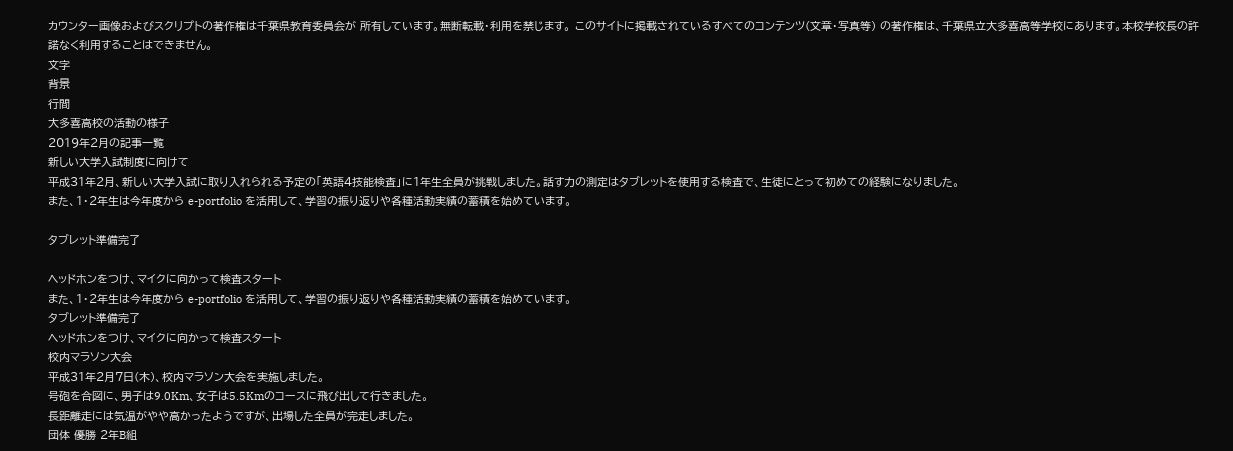カウンター画像およびスクリプトの著作権は千葉県教育委員会が 所有しています。無断転載・利用を禁じます。 このサイトに掲載されているすべてのコンテンツ(文章・写真等) の著作権は、千葉県立大多喜高等学校にあります。本校学校長の許諾なく利用することはできません。
文字
背景
行間
大多喜高校の活動の様子
2019年2月の記事一覧
新しい大学入試制度に向けて
平成31年2月、新しい大学入試に取り入れられる予定の「英語4技能検査」に1年生全員が挑戦しました。話す力の測定はタブレットを使用する検査で、生徒にとって初めての経験になりました。
また、1・2年生は今年度から e-portfolio を活用して、学習の振り返りや各種活動実績の蓄積を始めています。

タブレット準備完了

ヘッドホンをつけ、マイクに向かって検査スタート
また、1・2年生は今年度から e-portfolio を活用して、学習の振り返りや各種活動実績の蓄積を始めています。
タブレット準備完了
ヘッドホンをつけ、マイクに向かって検査スタート
校内マラソン大会
平成31年2月7日(木)、校内マラソン大会を実施しました。
号砲を合図に、男子は9.0Km、女子は5.5Kmのコースに飛び出して行きました。
長距離走には気温がやや高かったようですが、出場した全員が完走しました。
団体 優勝 2年B組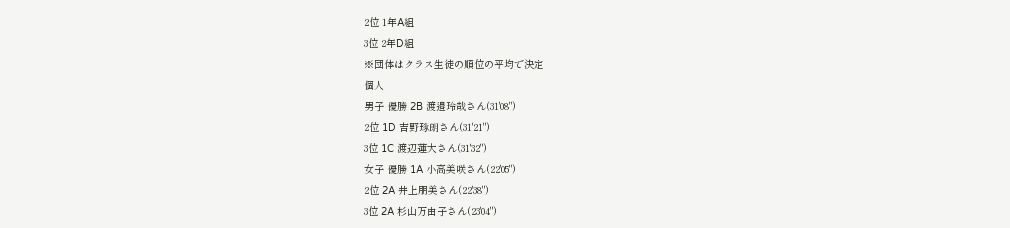2位 1年A組
3位 2年D組
※団体はクラス生徒の順位の平均で決定
個人
男子 優勝 2B 渡邉玲哉さん(31'08")
2位 1D 吉野琢朗さん(31'21")
3位 1C 渡辺蓮大さん(31'32")
女子 優勝 1A 小高美咲さん(22'05")
2位 2A 井上朋美さん(22'38")
3位 2A 杉山万由子さん(23'04")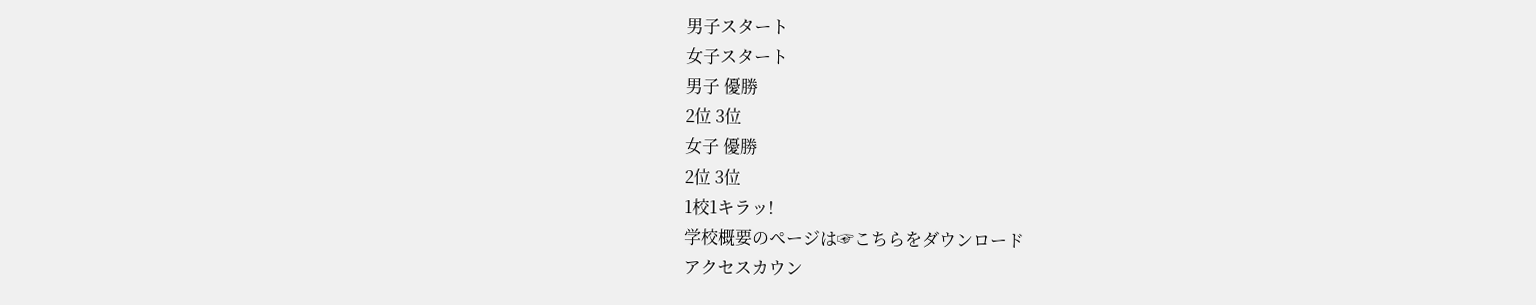男子スタート
女子スタート
男子 優勝
2位 3位
女子 優勝
2位 3位
1校1キラッ!
学校概要のページは☞こちらをダウンロード
アクセスカウン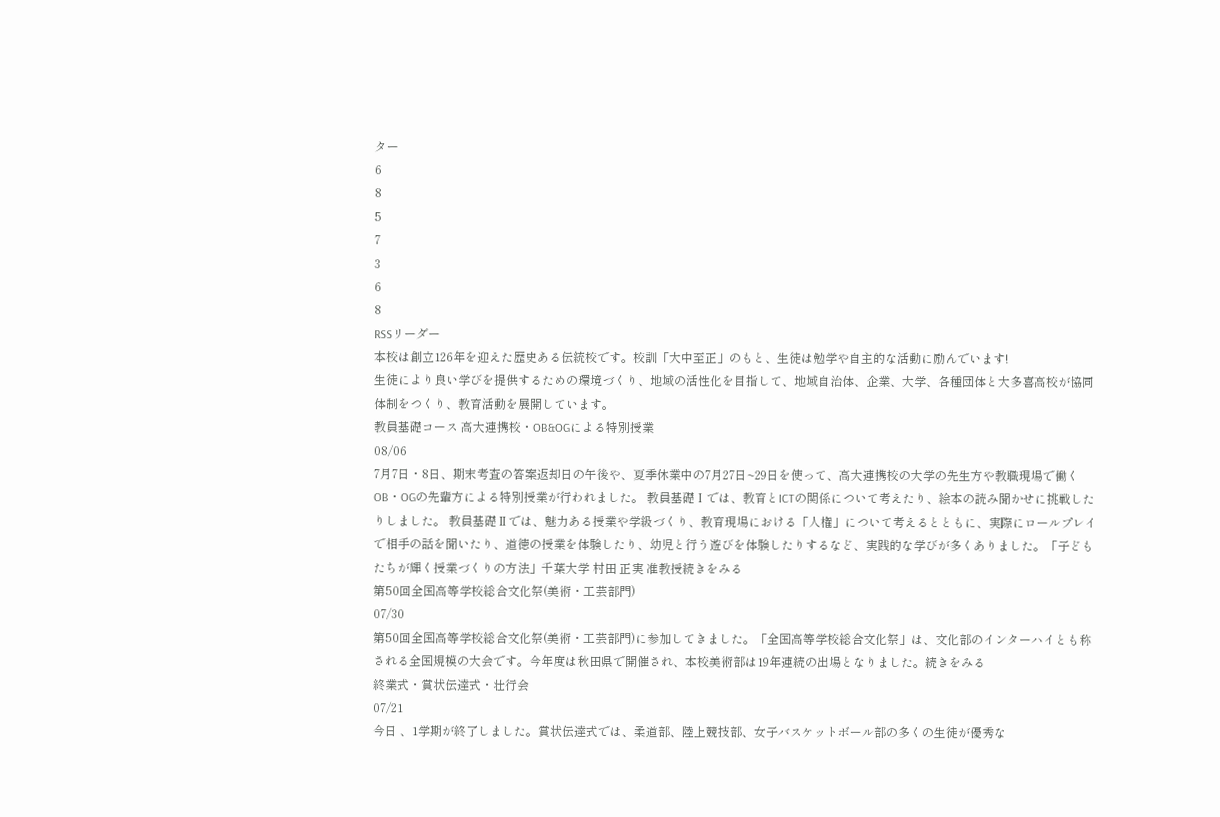ター
6
8
5
7
3
6
8
RSSリーダー
本校は創立126年を迎えた歴史ある伝統校です。校訓「大中至正」のもと、生徒は勉学や自主的な活動に励んでいます!
生徒により良い学びを提供するための環境づくり、地域の活性化を目指して、地域自治体、企業、大学、各種団体と大多喜高校が協同体制をつくり、教育活動を展開しています。
教員基礎コース 高大連携校・OB&OGによる特別授業
08/06
7月7日・8日、期末考査の答案返却日の午後や、夏季休業中の7月27日~29日を使って、高大連携校の大学の先生方や教職現場で働くOB・OGの先輩方による特別授業が行われました。 教員基礎Ⅰでは、教育とICTの関係について考えたり、絵本の読み聞かせに挑戦したりしました。 教員基礎Ⅱでは、魅力ある授業や学級づくり、教育現場における「人権」について考えるとともに、実際にロールプレイで相手の話を聞いたり、道徳の授業を体験したり、幼児と行う遊びを体験したりするなど、実践的な学びが多くありました。「子どもたちが輝く授業づくりの方法」千葉大学 村田 正実 准教授続きをみる
第50回全国高等学校総合文化祭(美術・工芸部門)
07/30
第50回全国高等学校総合文化祭(美術・工芸部門)に参加してきました。「全国高等学校総合文化祭」は、文化部のインターハイとも称される全国規模の大会です。今年度は秋田県で開催され、本校美術部は19年連続の出場となりました。続きをみる
終業式・賞状伝達式・壮行会
07/21
今日 、1学期が終了しました。賞状伝達式では、柔道部、陸上競技部、女子バスケットボール部の多くの生徒が優秀な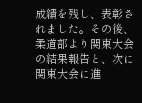成績を残し、表彰されました。その後、柔道部より関東大会の結果報告と、次に関東大会に進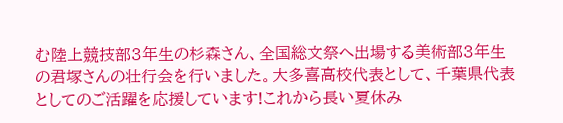む陸上競技部3年生の杉森さん、全国総文祭へ出場する美術部3年生の君塚さんの壮行会を行いました。大多喜高校代表として、千葉県代表としてのご活躍を応援しています!これから長い夏休み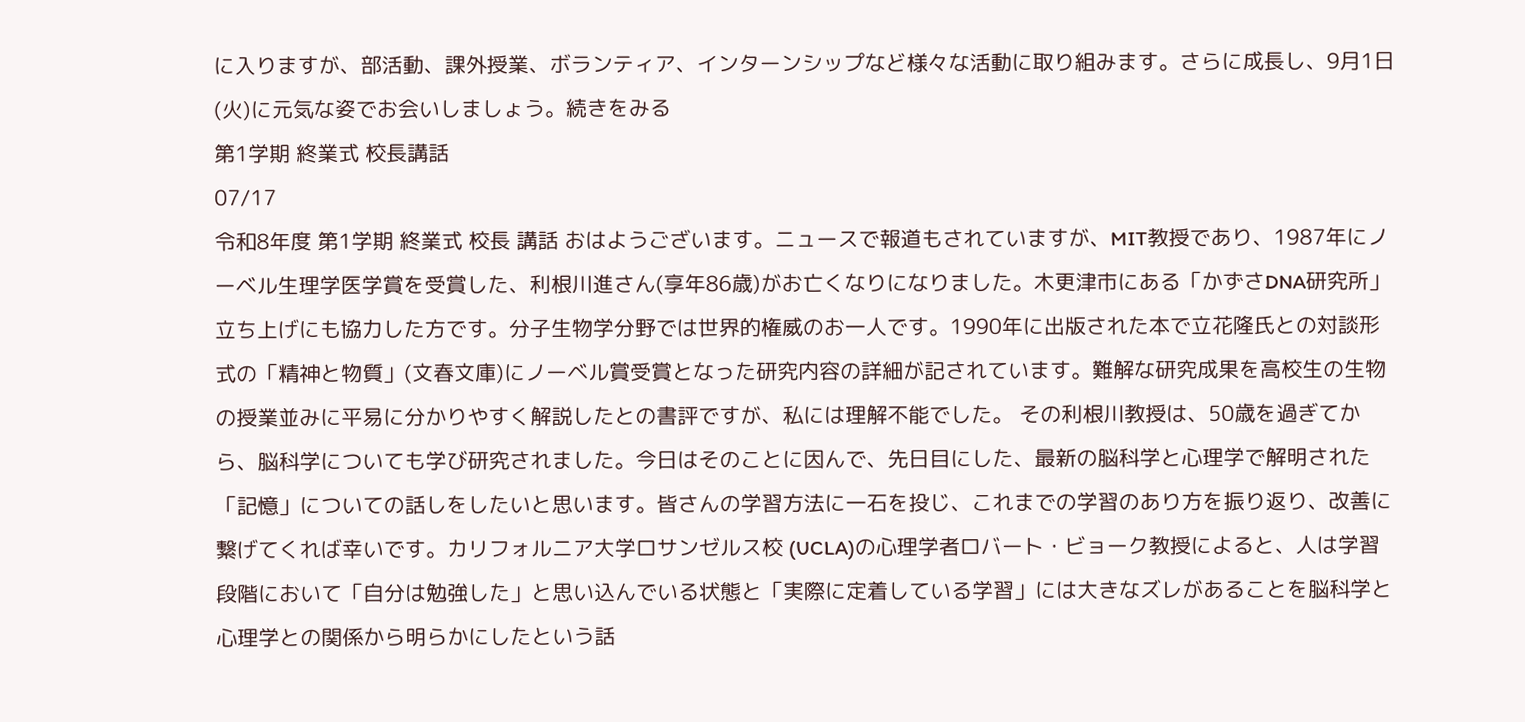に入りますが、部活動、課外授業、ボランティア、インターンシップなど様々な活動に取り組みます。さらに成長し、9月1日(火)に元気な姿でお会いしましょう。続きをみる
第1学期 終業式 校長講話
07/17
令和8年度 第1学期 終業式 校長 講話 おはようございます。ニュースで報道もされていますが、MIT教授であり、1987年にノーベル生理学医学賞を受賞した、利根川進さん(享年86歳)がお亡くなりになりました。木更津市にある「かずさDNA研究所」立ち上げにも協力した方です。分子生物学分野では世界的権威のお一人です。1990年に出版された本で立花隆氏との対談形式の「精神と物質」(文春文庫)にノーベル賞受賞となった研究内容の詳細が記されています。難解な研究成果を高校生の生物の授業並みに平易に分かりやすく解説したとの書評ですが、私には理解不能でした。 その利根川教授は、50歳を過ぎてから、脳科学についても学び研究されました。今日はそのことに因んで、先日目にした、最新の脳科学と心理学で解明された「記憶」についての話しをしたいと思います。皆さんの学習方法に一石を投じ、これまでの学習のあり方を振り返り、改善に繋げてくれば幸いです。カリフォルニア大学ロサンゼルス校 (UCLA)の心理学者ロバート・ビョーク教授によると、人は学習段階において「自分は勉強した」と思い込んでいる状態と「実際に定着している学習」には大きなズレがあることを脳科学と心理学との関係から明らかにしたという話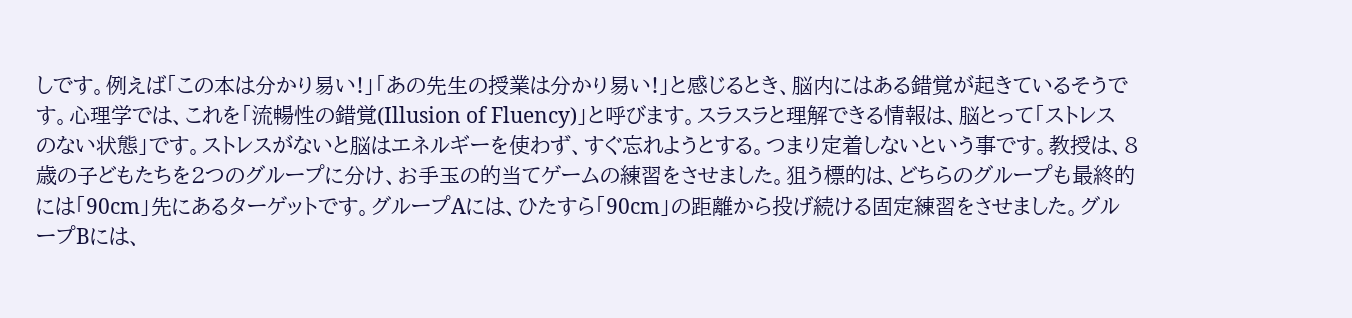しです。例えば「この本は分かり易い!」「あの先生の授業は分かり易い!」と感じるとき、脳内にはある錯覚が起きているそうです。心理学では、これを「流暢性の錯覚(Illusion of Fluency)」と呼びます。スラスラと理解できる情報は、脳とって「ストレスのない状態」です。ストレスがないと脳はエネルギーを使わず、すぐ忘れようとする。つまり定着しないという事です。教授は、8歳の子どもたちを2つのグループに分け、お手玉の的当てゲームの練習をさせました。狙う標的は、どちらのグループも最終的には「90cm」先にあるターゲットです。グループAには、ひたすら「90cm」の距離から投げ続ける固定練習をさせました。グループBには、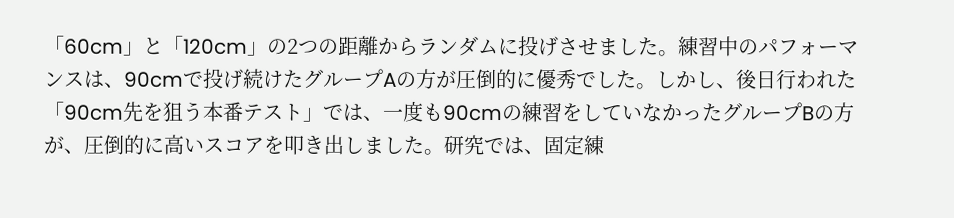「60cm」と「120cm」の2つの距離からランダムに投げさせました。練習中のパフォーマンスは、90cmで投げ続けたグループAの方が圧倒的に優秀でした。しかし、後日行われた「90cm先を狙う本番テスト」では、一度も90cmの練習をしていなかったグループBの方が、圧倒的に高いスコアを叩き出しました。研究では、固定練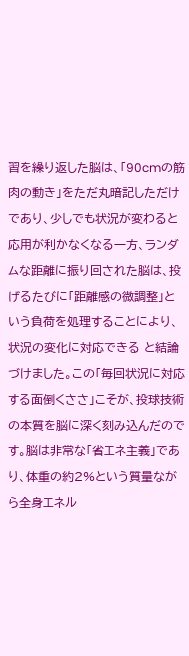習を繰り返した脳は、「90cmの筋肉の動き」をただ丸暗記しただけであり、少しでも状況が変わると応用が利かなくなる一方、ランダムな距離に振り回された脳は、投げるたびに「距離感の微調整」という負荷を処理することにより、状況の変化に対応できる と結論づけました。この「毎回状況に対応する面倒くささ」こそが、投球技術の本質を脳に深く刻み込んだのです。脳は非常な「省エネ主義」であり、体重の約2%という質量ながら全身エネル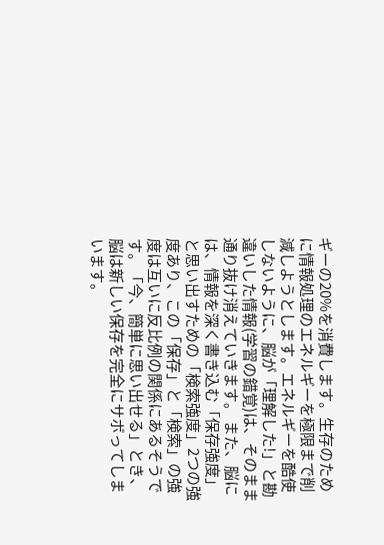ギーの20%を消費します。生存のために情報処理のエネルギーを極限まで削減しようとします。エネルギーを酷使しないように、脳が「理解した!」と勘違いした情報(学習の錯覚)は、そのまま通り抜け消えていきます。 また、脳には、情報を深く書き込む「保存強度」と思い出すための「検索強度」2つの強度あり、この「保存」と「検索」の強度は互いに反比例の関係にあるそうです。「今、簡単に思い出せる」とき、脳は新しい保存を完全にサボってしまいます。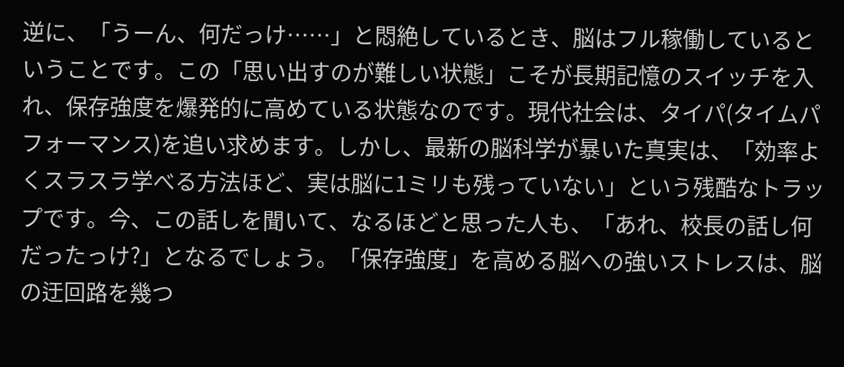逆に、「うーん、何だっけ……」と悶絶しているとき、脳はフル稼働しているということです。この「思い出すのが難しい状態」こそが長期記憶のスイッチを入れ、保存強度を爆発的に高めている状態なのです。現代社会は、タイパ(タイムパフォーマンス)を追い求めます。しかし、最新の脳科学が暴いた真実は、「効率よくスラスラ学べる方法ほど、実は脳に1ミリも残っていない」という残酷なトラップです。今、この話しを聞いて、なるほどと思った人も、「あれ、校長の話し何だったっけ?」となるでしょう。「保存強度」を高める脳への強いストレスは、脳の迂回路を幾つ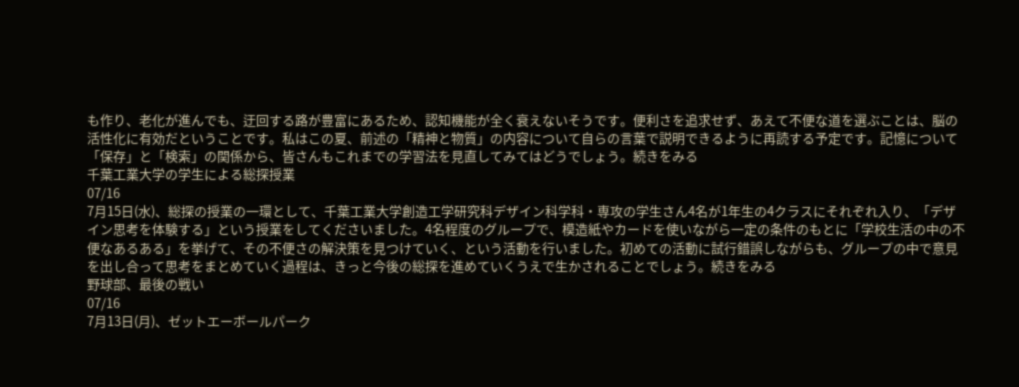も作り、老化が進んでも、迂回する路が豊富にあるため、認知機能が全く衰えないそうです。便利さを追求せず、あえて不便な道を選ぶことは、脳の活性化に有効だということです。私はこの夏、前述の「精神と物質」の内容について自らの言葉で説明できるように再読する予定です。記憶について「保存」と「検索」の関係から、皆さんもこれまでの学習法を見直してみてはどうでしょう。続きをみる
千葉工業大学の学生による総探授業
07/16
7月15日(水)、総探の授業の一環として、千葉工業大学創造工学研究科デザイン科学科・専攻の学生さん4名が1年生の4クラスにそれぞれ入り、「デザイン思考を体験する」という授業をしてくださいました。4名程度のグループで、模造紙やカードを使いながら一定の条件のもとに「学校生活の中の不便なあるある」を挙げて、その不便さの解決策を見つけていく、という活動を行いました。初めての活動に試行錯誤しながらも、グループの中で意見を出し合って思考をまとめていく過程は、きっと今後の総探を進めていくうえで生かされることでしょう。続きをみる
野球部、最後の戦い
07/16
7月13日(月)、ゼットエーボールパーク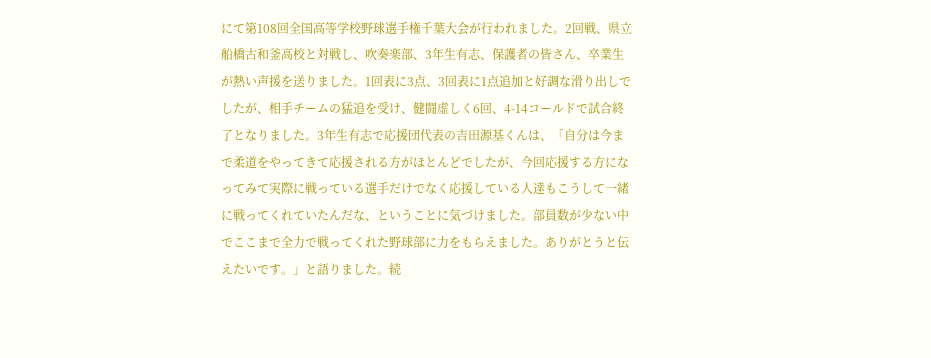にて第108回全国高等学校野球選手権千葉大会が行われました。2回戦、県立船橋古和釜高校と対戦し、吹奏楽部、3年生有志、保護者の皆さん、卒業生が熱い声援を送りました。1回表に3点、3回表に1点追加と好調な滑り出しでしたが、相手チームの猛追を受け、健闘虚しく6回、4-14コールドで試合終了となりました。3年生有志で応援団代表の吉田源基くんは、「自分は今まで柔道をやってきて応援される方がほとんどでしたが、今回応援する方になってみて実際に戦っている選手だけでなく応援している人達もこうして一緒に戦ってくれていたんだな、ということに気づけました。部員数が少ない中でここまで全力で戦ってくれた野球部に力をもらえました。ありがとうと伝えたいです。」と語りました。続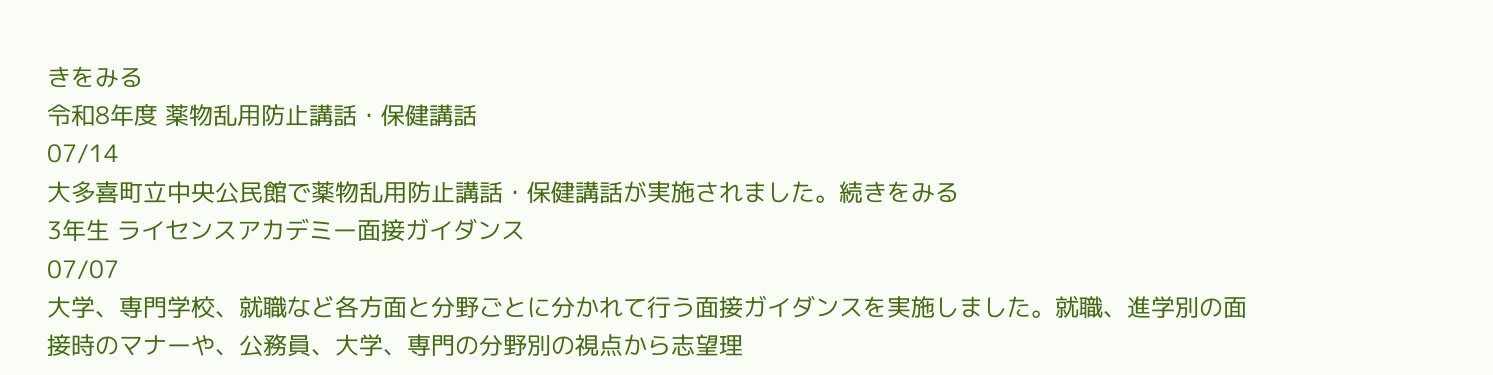きをみる
令和8年度 薬物乱用防止講話・保健講話
07/14
大多喜町立中央公民館で薬物乱用防止講話・保健講話が実施されました。続きをみる
3年生 ライセンスアカデミー面接ガイダンス
07/07
大学、専門学校、就職など各方面と分野ごとに分かれて行う面接ガイダンスを実施しました。就職、進学別の面接時のマナーや、公務員、大学、専門の分野別の視点から志望理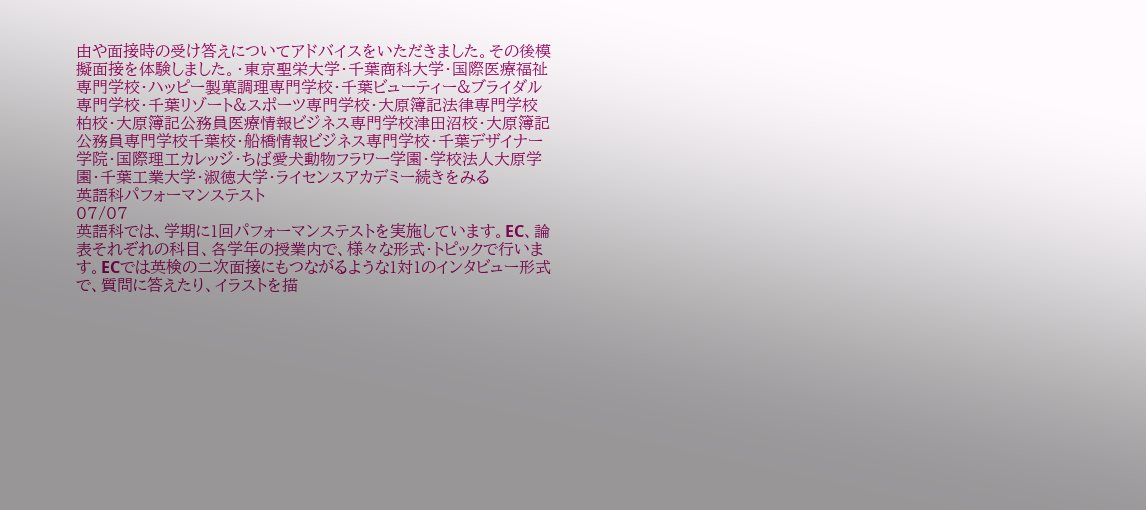由や面接時の受け答えについてアドバイスをいただきました。その後模擬面接を体験しました。・東京聖栄大学・千葉商科大学・国際医療福祉専門学校・ハッピー製菓調理専門学校・千葉ビューティー&ブライダル専門学校・千葉リゾート&スポーツ専門学校・大原簿記法律専門学校柏校・大原簿記公務員医療情報ビジネス専門学校津田沼校・大原簿記公務員専門学校千葉校・船橋情報ビジネス専門学校・千葉デザイナー学院・国際理工カレッジ・ちば愛犬動物フラワー学園・学校法人大原学園・千葉工業大学・淑徳大学・ライセンスアカデミー続きをみる
英語科パフォーマンステスト
07/07
英語科では、学期に1回パフォーマンステストを実施しています。EC、論表それぞれの科目、各学年の授業内で、様々な形式・トピックで行います。ECでは英検の二次面接にもつながるような1対1のインタビュー形式で、質問に答えたり、イラストを描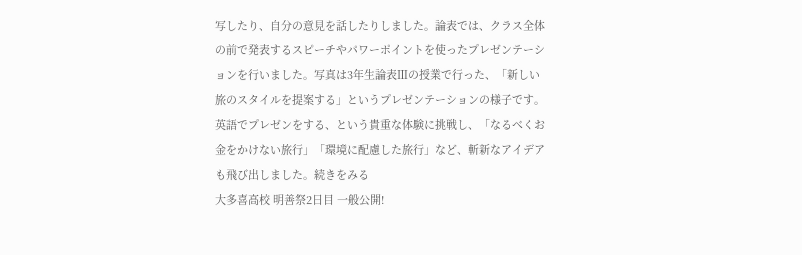写したり、自分の意見を話したりしました。論表では、クラス全体の前で発表するスピーチやパワーポイントを使ったプレゼンテーションを行いました。写真は3年生論表Ⅲの授業で行った、「新しい旅のスタイルを提案する」というプレゼンテーションの様子です。英語でプレゼンをする、という貴重な体験に挑戦し、「なるべくお金をかけない旅行」「環境に配慮した旅行」など、斬新なアイデアも飛び出しました。続きをみる
大多喜高校 明善祭2日目 一般公開!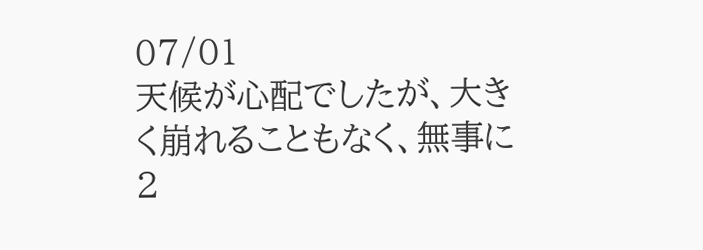07/01
天候が心配でしたが、大きく崩れることもなく、無事に2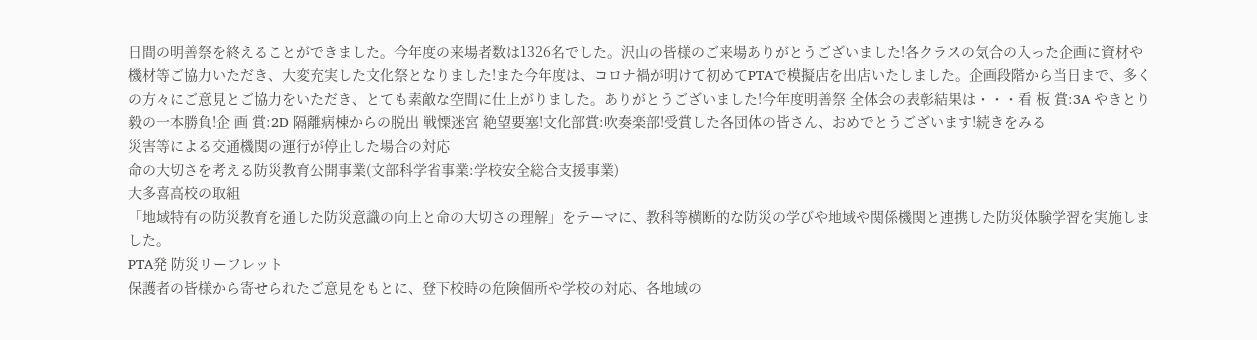日間の明善祭を終えることができました。今年度の来場者数は1326名でした。沢山の皆様のご来場ありがとうございました!各クラスの気合の入った企画に資材や機材等ご協力いただき、大変充実した文化祭となりました!また今年度は、コロナ禍が明けて初めてPTAで模擬店を出店いたしました。企画段階から当日まで、多くの方々にご意見とご協力をいただき、とても素敵な空間に仕上がりました。ありがとうございました!今年度明善祭 全体会の表彰結果は・・・看 板 賞:3A やきとり毅の一本勝負!企 画 賞:2D 隔離病棟からの脱出 戦慄迷宮 絶望要塞!文化部賞:吹奏楽部!受賞した各団体の皆さん、おめでとうございます!続きをみる
災害等による交通機関の運行が停止した場合の対応
命の大切さを考える防災教育公開事業(文部科学省事業:学校安全総合支援事業)
大多喜高校の取組
「地域特有の防災教育を通した防災意識の向上と命の大切さの理解」をテーマに、教科等横断的な防災の学びや地域や関係機関と連携した防災体験学習を実施しました。
PTA発 防災リーフレット
保護者の皆様から寄せられたご意見をもとに、登下校時の危険個所や学校の対応、各地域の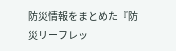防災情報をまとめた『防災リーフレッ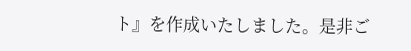ト』を作成いたしました。是非ご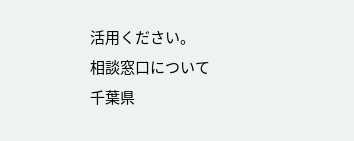活用ください。
相談窓口について
千葉県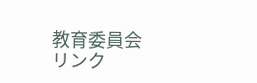教育委員会 リンク